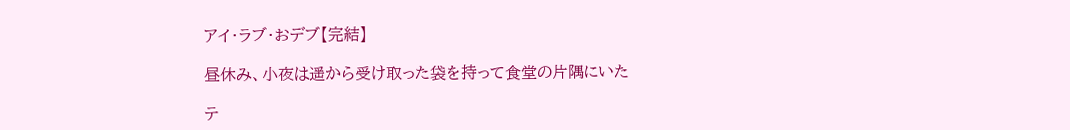アイ・ラブ・おデブ【完結】

昼休み、小夜は遥から受け取った袋を持って食堂の片隅にいた

テ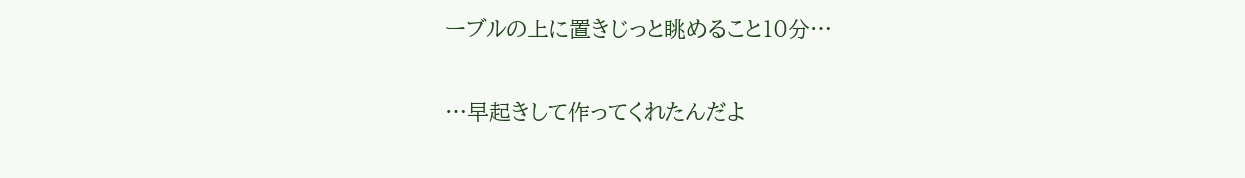ーブルの上に置きじっと眺めること10分…

…早起きして作ってくれたんだよ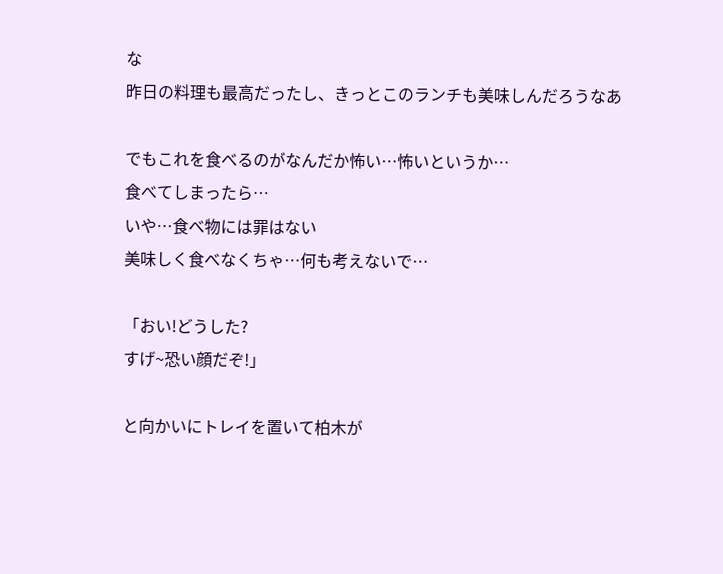な
昨日の料理も最高だったし、きっとこのランチも美味しんだろうなあ

でもこれを食べるのがなんだか怖い…怖いというか…
食べてしまったら…
いや…食べ物には罪はない
美味しく食べなくちゃ…何も考えないで…

「おい!どうした?
すげ~恐い顔だぞ!」

と向かいにトレイを置いて柏木が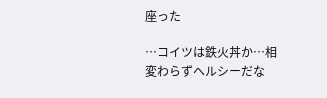座った

…コイツは鉄火丼か…相変わらずヘルシーだな